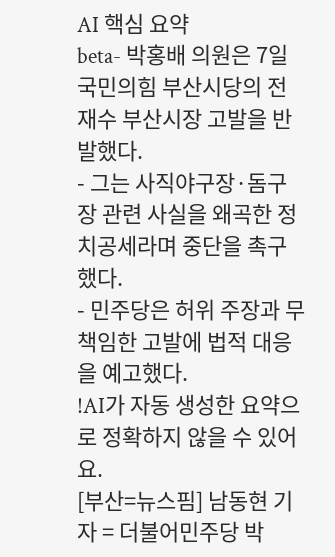AI 핵심 요약
beta- 박홍배 의원은 7일 국민의힘 부산시당의 전재수 부산시장 고발을 반발했다.
- 그는 사직야구장·돔구장 관련 사실을 왜곡한 정치공세라며 중단을 촉구했다.
- 민주당은 허위 주장과 무책임한 고발에 법적 대응을 예고했다.
!AI가 자동 생성한 요약으로 정확하지 않을 수 있어요.
[부산=뉴스핌] 남동현 기자 = 더불어민주당 박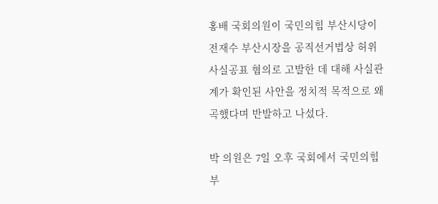홍배 국회의원이 국민의힘 부산시당이 전재수 부산시장을 공직선거법상 허위사실공표 혐의로 고발한 데 대해 사실관계가 확인된 사안을 정치적 목적으로 왜곡했다며 반발하고 나섰다.

박 의원은 7일 오후 국회에서 국민의힘 부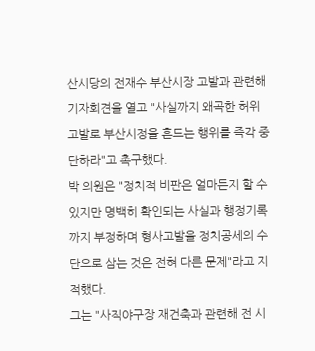산시당의 전재수 부산시장 고발과 관련해 기자회견을 열고 "사실까지 왜곡한 허위 고발로 부산시정을 흔드는 행위를 즉각 중단하라"고 촉구했다.
박 의원은 "정치적 비판은 얼마든지 할 수 있지만 명백히 확인되는 사실과 행정기록까지 부정하며 형사고발을 정치공세의 수단으로 삼는 것은 전혀 다른 문제"라고 지적했다.
그는 "사직야구장 재건축과 관련해 전 시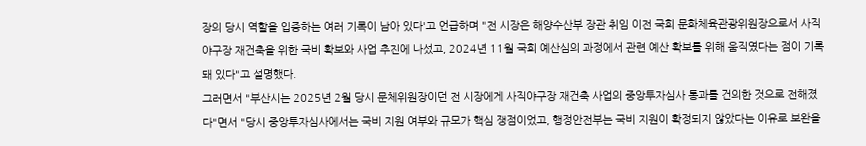장의 당시 역할을 입증하는 여러 기록이 남아 있다'고 언급하며 "전 시장은 해양수산부 장관 취임 이전 국회 문화체육관광위원장으로서 사직야구장 재건축을 위한 국비 확보와 사업 추진에 나섰고, 2024년 11월 국회 예산심의 과정에서 관련 예산 확보를 위해 움직였다는 점이 기록돼 있다"고 설명했다.
그러면서 "부산시는 2025년 2월 당시 문체위원장이던 전 시장에게 사직야구장 재건축 사업의 중앙투자심사 통과를 건의한 것으로 전해졌다"면서 "당시 중앙투자심사에서는 국비 지원 여부와 규모가 핵심 쟁점이었고, 행정안전부는 국비 지원이 확정되지 않았다는 이유로 보완을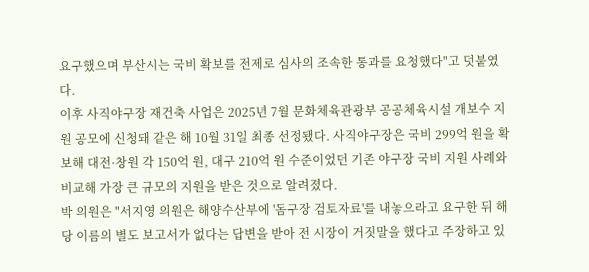요구했으며 부산시는 국비 확보를 전제로 심사의 조속한 통과를 요청했다"고 덧붙였다.
이후 사직야구장 재건축 사업은 2025년 7월 문화체육관광부 공공체육시설 개보수 지원 공모에 신청돼 같은 해 10월 31일 최종 선정됐다. 사직야구장은 국비 299억 원을 확보해 대전·창원 각 150억 원, 대구 210억 원 수준이었던 기존 야구장 국비 지원 사례와 비교해 가장 큰 규모의 지원을 받은 것으로 알려졌다.
박 의원은 "서지영 의원은 해양수산부에 '돔구장 검토자료'를 내놓으라고 요구한 뒤 해당 이름의 별도 보고서가 없다는 답변을 받아 전 시장이 거짓말을 했다고 주장하고 있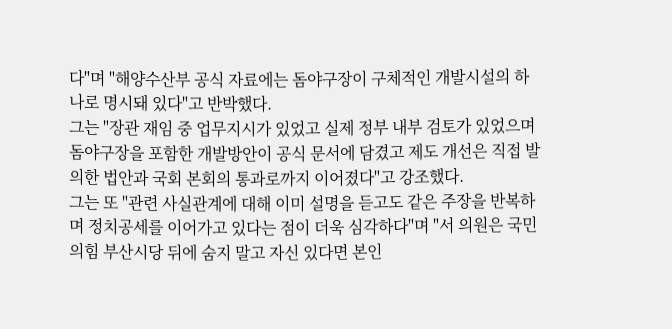다"며 "해양수산부 공식 자료에는 돔야구장이 구체적인 개발시설의 하나로 명시돼 있다"고 반박했다.
그는 "장관 재임 중 업무지시가 있었고 실제 정부 내부 검토가 있었으며 돔야구장을 포함한 개발방안이 공식 문서에 담겼고 제도 개선은 직접 발의한 법안과 국회 본회의 통과로까지 이어졌다"고 강조했다.
그는 또 "관련 사실관계에 대해 이미 설명을 듣고도 같은 주장을 반복하며 정치공세를 이어가고 있다는 점이 더욱 심각하다"며 "서 의원은 국민의힘 부산시당 뒤에 숨지 말고 자신 있다면 본인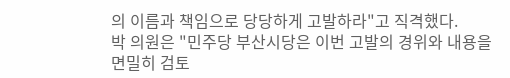의 이름과 책임으로 당당하게 고발하라"고 직격했다.
박 의원은 "민주당 부산시당은 이번 고발의 경위와 내용을 면밀히 검토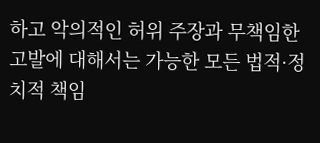하고 악의적인 허위 주장과 무책임한 고발에 대해서는 가능한 모든 법적·정치적 책임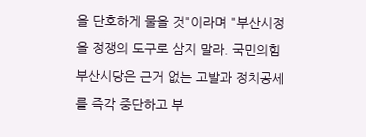을 단호하게 물을 것"이라며 "부산시정을 정쟁의 도구로 삼지 말라. 국민의힘 부산시당은 근거 없는 고발과 정치공세를 즉각 중단하고 부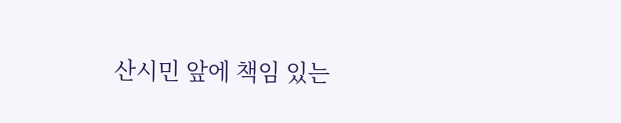산시민 앞에 책임 있는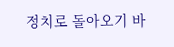정치로 돌아오기 바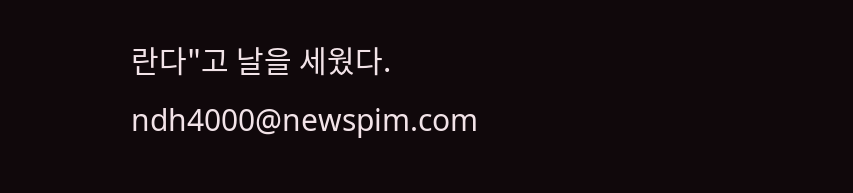란다"고 날을 세웠다.
ndh4000@newspim.com